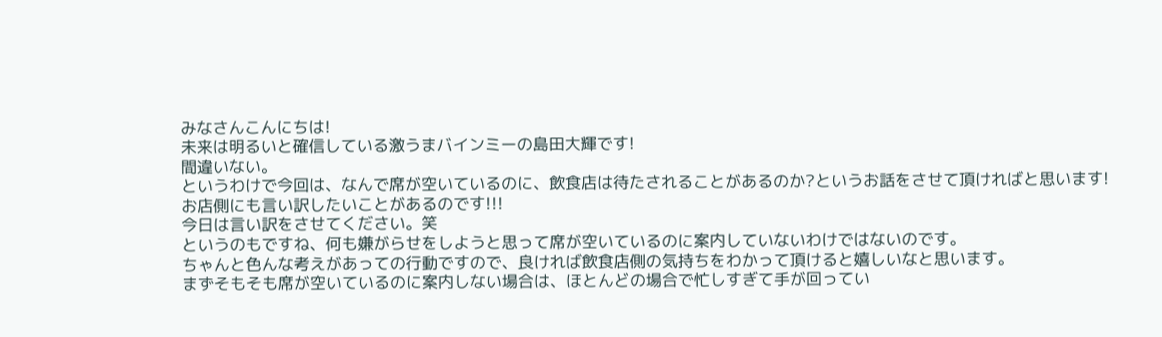みなさんこんにちは!
未来は明るいと確信している激うまバインミーの島田大輝です!
間違いない。
というわけで今回は、なんで席が空いているのに、飲食店は待たされることがあるのか?というお話をさせて頂ければと思います!
お店側にも言い訳したいことがあるのです!!!
今日は言い訳をさせてください。笑
というのもですね、何も嫌がらせをしようと思って席が空いているのに案内していないわけではないのです。
ちゃんと色んな考えがあっての行動ですので、良ければ飲食店側の気持ちをわかって頂けると嬉しいなと思います。
まずそもそも席が空いているのに案内しない場合は、ほとんどの場合で忙しすぎて手が回ってい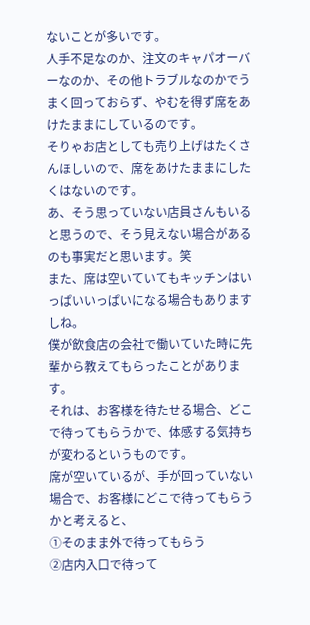ないことが多いです。
人手不足なのか、注文のキャパオーバーなのか、その他トラブルなのかでうまく回っておらず、やむを得ず席をあけたままにしているのです。
そりゃお店としても売り上げはたくさんほしいので、席をあけたままにしたくはないのです。
あ、そう思っていない店員さんもいると思うので、そう見えない場合があるのも事実だと思います。笑
また、席は空いていてもキッチンはいっぱいいっぱいになる場合もありますしね。
僕が飲食店の会社で働いていた時に先輩から教えてもらったことがあります。
それは、お客様を待たせる場合、どこで待ってもらうかで、体感する気持ちが変わるというものです。
席が空いているが、手が回っていない場合で、お客様にどこで待ってもらうかと考えると、
①そのまま外で待ってもらう
②店内入口で待って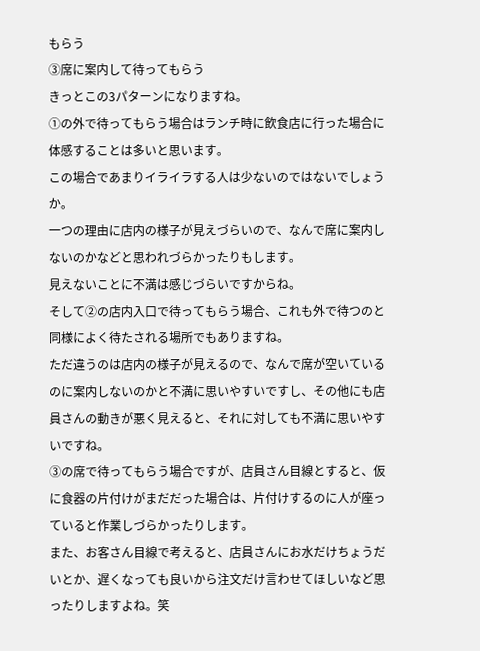もらう
③席に案内して待ってもらう
きっとこの3パターンになりますね。
①の外で待ってもらう場合はランチ時に飲食店に行った場合に体感することは多いと思います。
この場合であまりイライラする人は少ないのではないでしょうか。
一つの理由に店内の様子が見えづらいので、なんで席に案内しないのかなどと思われづらかったりもします。
見えないことに不満は感じづらいですからね。
そして②の店内入口で待ってもらう場合、これも外で待つのと同様によく待たされる場所でもありますね。
ただ違うのは店内の様子が見えるので、なんで席が空いているのに案内しないのかと不満に思いやすいですし、その他にも店員さんの動きが悪く見えると、それに対しても不満に思いやすいですね。
③の席で待ってもらう場合ですが、店員さん目線とすると、仮に食器の片付けがまだだった場合は、片付けするのに人が座っていると作業しづらかったりします。
また、お客さん目線で考えると、店員さんにお水だけちょうだいとか、遅くなっても良いから注文だけ言わせてほしいなど思ったりしますよね。笑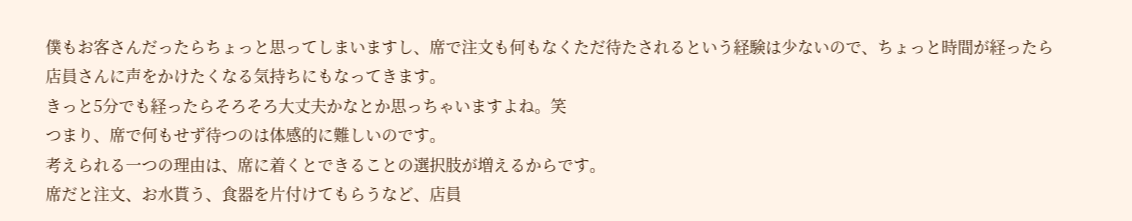僕もお客さんだったらちょっと思ってしまいますし、席で注文も何もなくただ待たされるという経験は少ないので、ちょっと時間が経ったら店員さんに声をかけたくなる気持ちにもなってきます。
きっと5分でも経ったらそろそろ大丈夫かなとか思っちゃいますよね。笑
つまり、席で何もせず待つのは体感的に難しいのです。
考えられる一つの理由は、席に着くとできることの選択肢が増えるからです。
席だと注文、お水貰う、食器を片付けてもらうなど、店員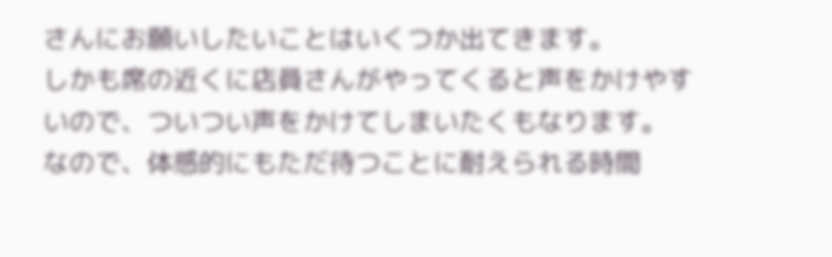さんにお願いしたいことはいくつか出てきます。
しかも席の近くに店員さんがやってくると声をかけやすいので、ついつい声をかけてしまいたくもなります。
なので、体感的にもただ待つことに耐えられる時間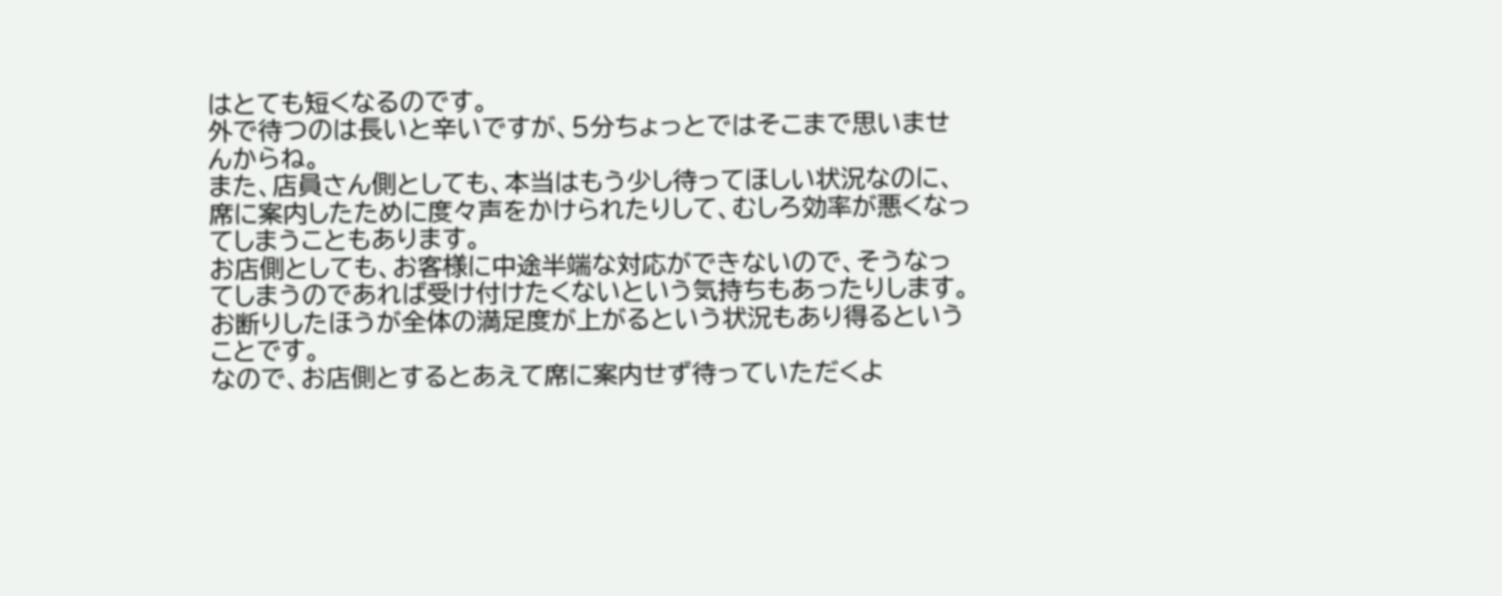はとても短くなるのです。
外で待つのは長いと辛いですが、5分ちょっとではそこまで思いませんからね。
また、店員さん側としても、本当はもう少し待ってほしい状況なのに、席に案内したために度々声をかけられたりして、むしろ効率が悪くなってしまうこともあります。
お店側としても、お客様に中途半端な対応ができないので、そうなってしまうのであれば受け付けたくないという気持ちもあったりします。
お断りしたほうが全体の満足度が上がるという状況もあり得るということです。
なので、お店側とするとあえて席に案内せず待っていただくよ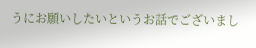うにお願いしたいというお話でございまし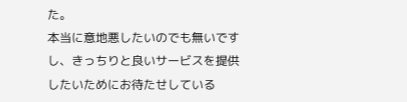た。
本当に意地悪したいのでも無いですし、きっちりと良いサービスを提供したいためにお待たせしている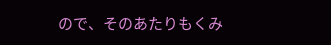ので、そのあたりもくみ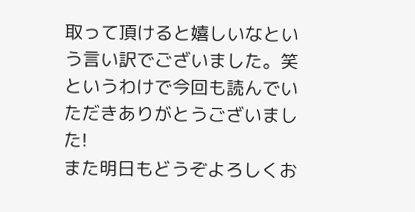取って頂けると嬉しいなという言い訳でございました。笑
というわけで今回も読んでいただきありがとうございました!
また明日もどうぞよろしくお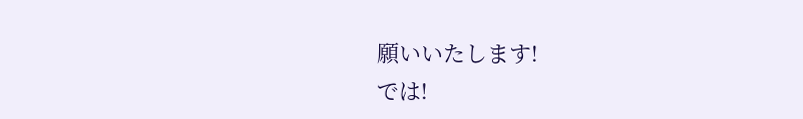願いいたします!
では!